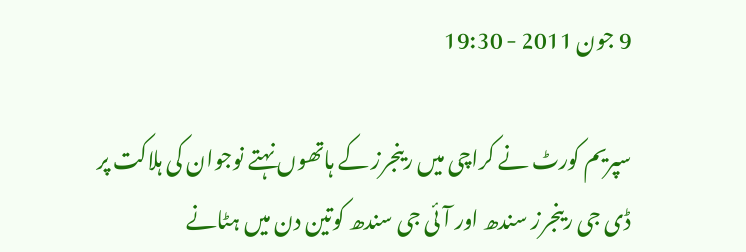9 جون 2011 - 19:30

سپریم کورٹ نے کراچی میں رینجرز کے ہاتھوں نہتے نوجوان کی ہلاکت پر ڈی جی رینجرز سندھ اور آئی جی سندھ کوتین دن میں ہٹانے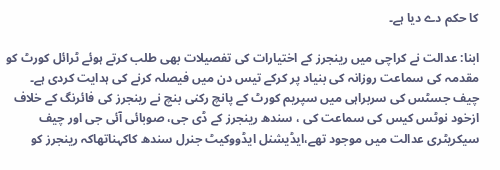کا حکم دے دیا ہے۔

ابنا: عدالت نے کراچی میں رینجرز کے اختیارات کی تفصیلات بھی طلب کرتے ہوئے ٹرائل کورٹ کو مقدمہ کی سماعت روزانہ کی بنیاد پر کرکے تیس دن میں فیصلہ کرنے کی ہدایت کردی ہے۔ چیف جسٹس کی سربراہی میں سپریم کورٹ کے پانچ رکنی بنچ نے رینجرز کی فائرنگ کے خلاف ازخود نوٹس کیس کی سماعت کی ، سندھ رینجرز کے ڈی جی، صوبائی آئی جی اور چیف سیکریٹری عدالت میں موجود تھے،ایڈیشنل ایڈووکیٹ جنرل سندھ کاکہناتھاکہ رینجرز کو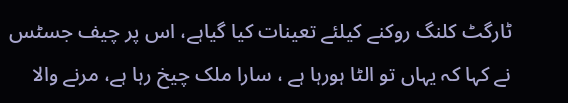ٹارگٹ کلنگ روکنے کیلئے تعینات کیا گیاہے، اس پر چیف جسٹس نے کہا کہ یہاں تو الٹا ہورہا ہے ، سارا ملک چیخ رہا ہے، مرنے والا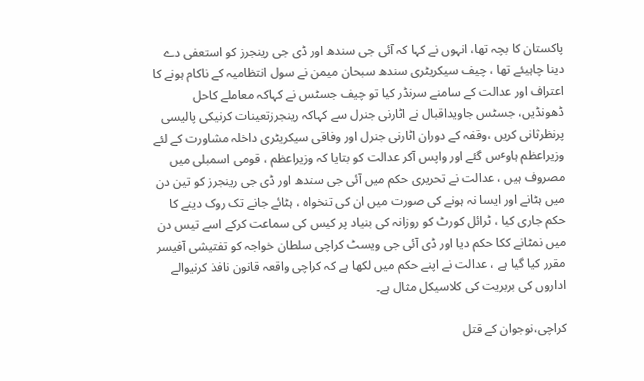پاکستان کا بچہ تھا، انہوں نے کہا کہ آئی جی سندھ اور ڈی جی رینجرز کو استعفی دے دینا چاہیئے تھا ، چیف سیکریٹری سندھ سبحان میمن نے سول انتظامیہ کے ناکام ہونے کا اعتراف اور عدالت کے سامنے سرنڈر کیا تو چیف جسٹس نے کہاکہ معاملے کاحل ڈھونڈیں، جسٹس جاویداقبال نے اٹارنی جنرل سے کہاکہ رینجرزتعینات کرنیکی پالیسی پرنظرثانی کریں ،وقفہ کے دوران اٹارنی جنرل اور وفاقی سیکریٹری داخلہ مشاورت کے لئے وزیراعظم ہاوٴس گئے اور واپس آکر عدالت کو بتایا کہ وزیراعظم ، قومی اسمبلی میں مصروف ہیں ، عدالت نے تحریری حکم میں آئی جی سندھ اور ڈی جی رینجرز کو تین دن میں ہٹانے اور ایسا نہ ہونے کی صورت میں ان کی تنخواہ ، ہٹائے جانے تک روک دینے کا حکم جاری کیا ، ٹرائل کورٹ کو روزانہ کی بنیاد پر کیس کی سماعت کرکے اسے تیس دن میں نمٹانے ککا حکم دیا اور ڈی آئی جی ویسٹ کراچی سلطان خواجہ کو تفتیشی آفیسر مقرر کیا گیا ہے ، عدالت نے اپنے حکم میں لکھا ہے کہ کراچی واقعہ قانون نافذ کرنیوالے اداروں کی بربریت کی کلاسیکل مثال ہے۔

کراچی،نوجوان کے قتل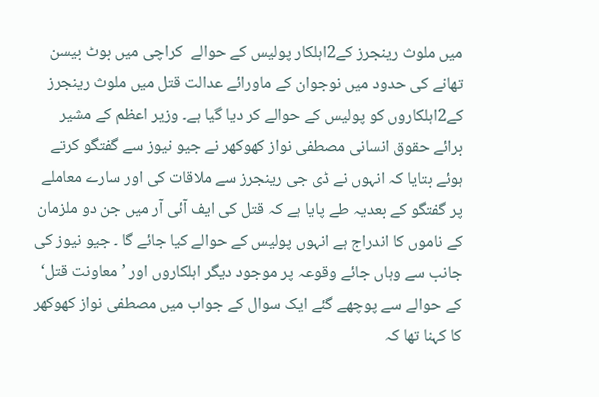میں ملوث رینجرز کے2اہلکار پولیس کے حوالے  کراچی میں بوٹ بیسن تھانے کی حدود میں نوجوان کے ماورائے عدالت قتل میں ملوث رینجرز کے2اہلکاروں کو پولیس کے حوالے کر دیا گیا ہے۔ وزیر اعظم کے مشیر برائے حقوق انسانی مصطفی نواز کھوکھر نے جیو نیوز سے گفتگو کرتے ہوئے بتایا کہ انہوں نے ڈی جی رینجرز سے ملاقات کی اور سارے معاملے پر گفتگو کے بعدیہ طے پایا ہے کہ قتل کی ایف آئی آر میں جن دو ملزمان کے ناموں کا اندراج ہے انہوں پولیس کے حوالے کیا جائے گا ۔ جیو نیوز کی جانب سے وہاں جائے وقوعہ پر موجود دیگر اہلکاروں اور ’معاونت قتل‘ کے حوالے سے پوچھے گئے ایک سوال کے جواب میں مصطفی نواز کھوکھر کا کہنا تھا کہ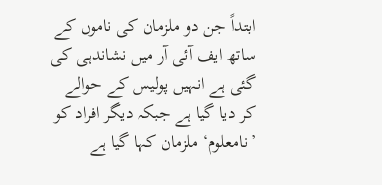ابتداً جن دو ملزمان کی ناموں کے ساتھ ایف آئی آر میں نشاندہی کی گئی ہے انہیں پولیس کے حوالے کر دیا گیا ہے جبکہ دیگر افراد کو ’نامعلوم‘ ملزمان کہا گیا ہے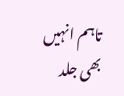تاہم انہیں بھی جلد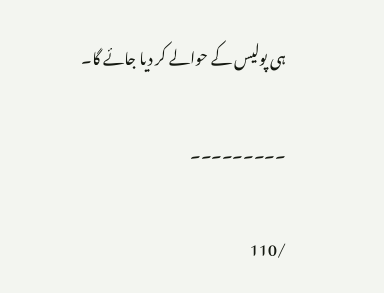ہی پولیس کے حوالے کر دیا جائے گا۔

۔۔۔۔۔۔۔۔۔

/110